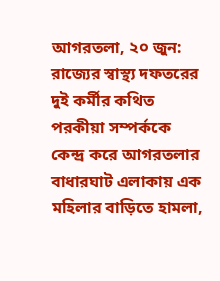আগরতলা, ২০ জুন: রাজ্যের স্বাস্থ্য দফতরের দুই কর্মীর কথিত পরকীয়া সম্পর্ককে কেন্দ্র করে আগরতলার বাধারঘাট এলাকায় এক মহিলার বাড়িতে হামলা,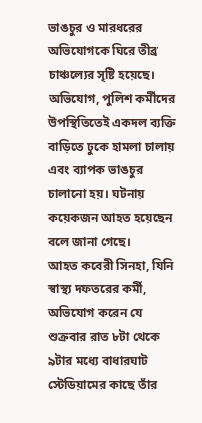ভাঙচুর ও মারধরের অভিযোগকে ঘিরে তীব্র চাঞ্চল্যের সৃষ্টি হয়েছে। অভিযোগ, পুলিশ কর্মীদের উপস্থিতিতেই একদল ব্যক্তি বাড়িতে ঢুকে হামলা চালায় এবং ব্যাপক ভাঙচুর চালানো হয়। ঘটনায় কয়েকজন আহত হয়েছেন বলে জানা গেছে।
আহত কবেরী সিনহা, যিনি স্বাস্থ্য দফতরের কর্মী, অভিযোগ করেন যে শুক্রবার রাত ৮টা থেকে ৯টার মধ্যে বাধারঘাট স্টেডিয়ামের কাছে তাঁর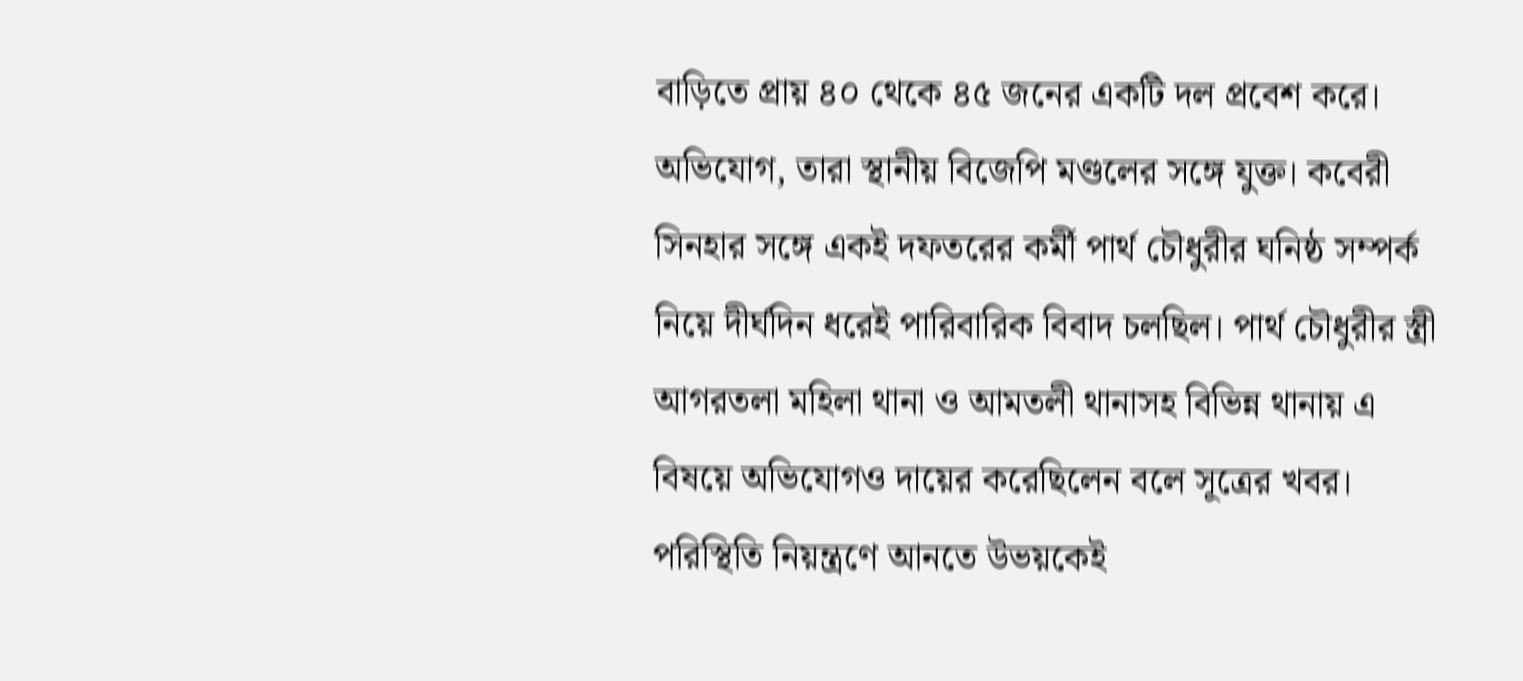বাড়িতে প্রায় ৪০ থেকে ৪৫ জনের একটি দল প্রবেশ করে। অভিযোগ, তারা স্থানীয় বিজেপি মণ্ডলের সঙ্গে যুক্ত। কবেরী সিনহার সঙ্গে একই দফতরের কর্মী পার্থ চৌধুরীর ঘনিষ্ঠ সম্পর্ক নিয়ে দীর্ঘদিন ধরেই পারিবারিক বিবাদ চলছিল। পার্থ চৌধুরীর স্ত্রী আগরতলা মহিলা থানা ও আমতলী থানাসহ বিভিন্ন থানায় এ বিষয়ে অভিযোগও দায়ের করেছিলেন বলে সূত্রের খবর। পরিস্থিতি নিয়ন্ত্রণে আনতে উভয়কেই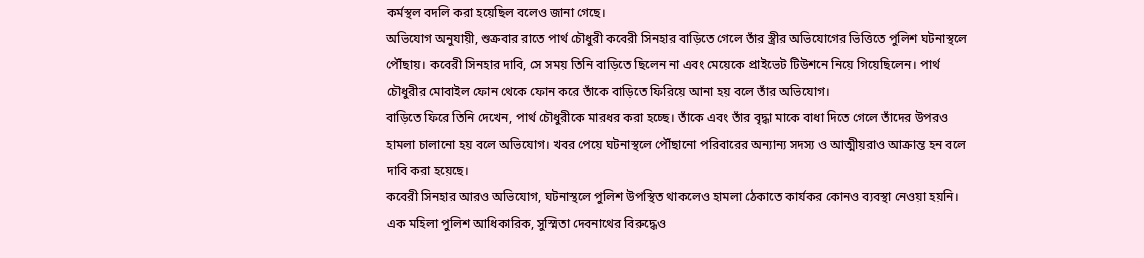কর্মস্থল বদলি করা হয়েছিল বলেও জানা গেছে।
অভিযোগ অনুযায়ী, শুক্রবার রাতে পার্থ চৌধুরী কবেরী সিনহার বাড়িতে গেলে তাঁর স্ত্রীর অভিযোগের ভিত্তিতে পুলিশ ঘটনাস্থলে পৌঁছায়। কবেরী সিনহার দাবি, সে সময় তিনি বাড়িতে ছিলেন না এবং মেয়েকে প্রাইভেট টিউশনে নিয়ে গিয়েছিলেন। পার্থ চৌধুরীর মোবাইল ফোন থেকে ফোন করে তাঁকে বাড়িতে ফিরিয়ে আনা হয় বলে তাঁর অভিযোগ।
বাড়িতে ফিরে তিনি দেখেন, পার্থ চৌধুরীকে মারধর করা হচ্ছে। তাঁকে এবং তাঁর বৃদ্ধা মাকে বাধা দিতে গেলে তাঁদের উপরও হামলা চালানো হয় বলে অভিযোগ। খবর পেয়ে ঘটনাস্থলে পৌঁছানো পরিবারের অন্যান্য সদস্য ও আত্মীয়রাও আক্রান্ত হন বলে দাবি করা হয়েছে।
কবেরী সিনহার আরও অভিযোগ, ঘটনাস্থলে পুলিশ উপস্থিত থাকলেও হামলা ঠেকাতে কার্যকর কোনও ব্যবস্থা নেওয়া হয়নি। এক মহিলা পুলিশ আধিকারিক, সুস্মিতা দেবনাথের বিরুদ্ধেও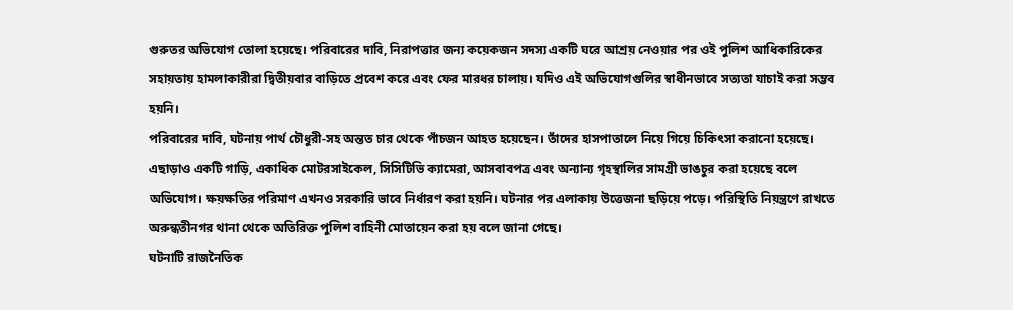গুরুতর অভিযোগ তোলা হয়েছে। পরিবারের দাবি, নিরাপত্তার জন্য কয়েকজন সদস্য একটি ঘরে আশ্রয় নেওয়ার পর ওই পুলিশ আধিকারিকের সহায়তায় হামলাকারীরা দ্বিতীয়বার বাড়িতে প্রবেশ করে এবং ফের মারধর চালায়। যদিও এই অভিযোগগুলির স্বাধীনভাবে সত্যতা যাচাই করা সম্ভব হয়নি।
পরিবারের দাবি, ঘটনায় পার্থ চৌধুরী-সহ অন্তত চার থেকে পাঁচজন আহত হয়েছেন। তাঁদের হাসপাতালে নিয়ে গিয়ে চিকিৎসা করানো হয়েছে। এছাড়াও একটি গাড়ি, একাধিক মোটরসাইকেল, সিসিটিভি ক্যামেরা, আসবাবপত্র এবং অন্যান্য গৃহস্থালির সামগ্রী ভাঙচুর করা হয়েছে বলে অভিযোগ। ক্ষয়ক্ষতির পরিমাণ এখনও সরকারি ভাবে নির্ধারণ করা হয়নি। ঘটনার পর এলাকায় উত্তেজনা ছড়িয়ে পড়ে। পরিস্থিতি নিয়ন্ত্রণে রাখতে অরুন্ধতীনগর থানা থেকে অতিরিক্ত পুলিশ বাহিনী মোতায়েন করা হয় বলে জানা গেছে।
ঘটনাটি রাজনৈতিক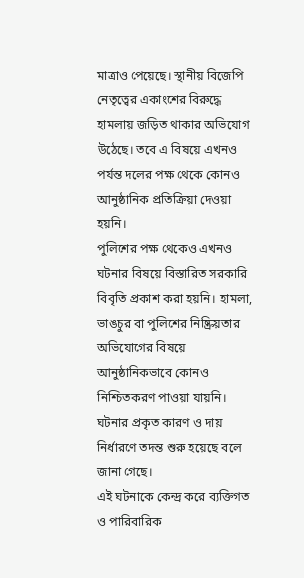মাত্রাও পেয়েছে। স্থানীয় বিজেপি নেতৃত্বের একাংশের বিরুদ্ধে হামলায় জড়িত থাকার অভিযোগ উঠেছে। তবে এ বিষয়ে এখনও পর্যন্ত দলের পক্ষ থেকে কোনও আনুষ্ঠানিক প্রতিক্রিয়া দেওয়া হয়নি।
পুলিশের পক্ষ থেকেও এখনও ঘটনার বিষয়ে বিস্তারিত সরকারি বিবৃতি প্রকাশ করা হয়নি। হামলা, ভাঙচুর বা পুলিশের নিষ্ক্রিয়তার অভিযোগের বিষয়ে আনুষ্ঠানিকভাবে কোনও নিশ্চিতকরণ পাওয়া যায়নি। ঘটনার প্রকৃত কারণ ও দায় নির্ধারণে তদন্ত শুরু হয়েছে বলে জানা গেছে।
এই ঘটনাকে কেন্দ্র করে ব্যক্তিগত ও পারিবারিক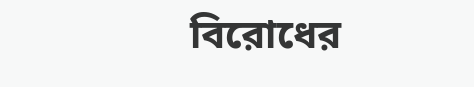বিরোধের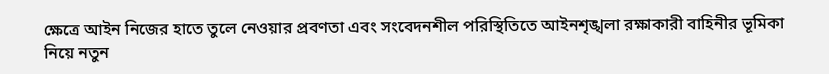ক্ষেত্রে আইন নিজের হাতে তুলে নেওয়ার প্রবণতা এবং সংবেদনশীল পরিস্থিতিতে আইনশৃঙ্খলা রক্ষাকারী বাহিনীর ভূমিকা নিয়ে নতুন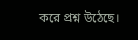করে প্রশ্ন উঠেছে।